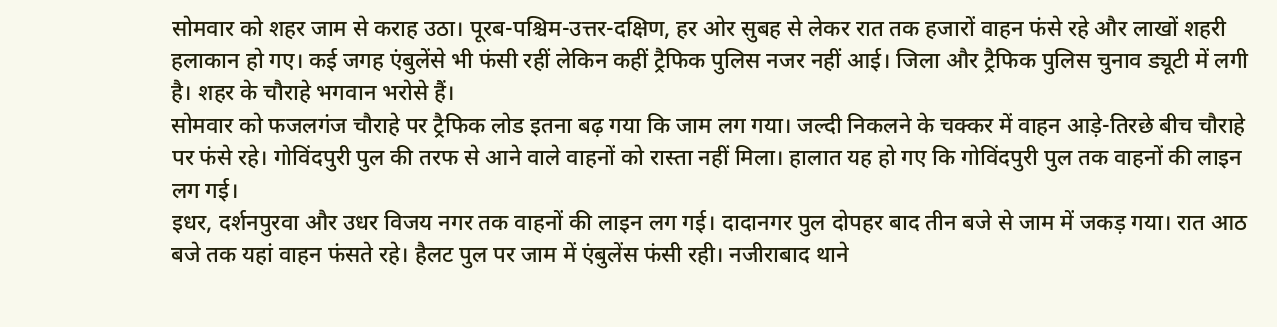सोमवार को शहर जाम से कराह उठा। पूरब-पश्चिम-उत्तर-दक्षिण, हर ओर सुबह से लेकर रात तक हजारों वाहन फंसे रहे और लाखों शहरी हलाकान हो गए। कई जगह एंबुलेंसे भी फंसी रहीं लेकिन कहीं ट्रैफिक पुलिस नजर नहीं आई। जिला और ट्रैफिक पुलिस चुनाव ड्यूटी में लगी है। शहर के चौराहे भगवान भरोसे हैं।
सोमवार को फजलगंज चौराहे पर ट्रैफिक लोड इतना बढ़ गया कि जाम लग गया। जल्दी निकलने के चक्कर में वाहन आड़े-तिरछे बीच चौराहे पर फंसे रहे। गोविंदपुरी पुल की तरफ से आने वाले वाहनों को रास्ता नहीं मिला। हालात यह हो गए कि गोविंदपुरी पुल तक वाहनों की लाइन लग गई।
इधर, दर्शनपुरवा और उधर विजय नगर तक वाहनों की लाइन लग गई। दादानगर पुल दोपहर बाद तीन बजे से जाम में जकड़ गया। रात आठ बजे तक यहां वाहन फंसते रहे। हैलट पुल पर जाम में एंबुलेंस फंसी रही। नजीराबाद थाने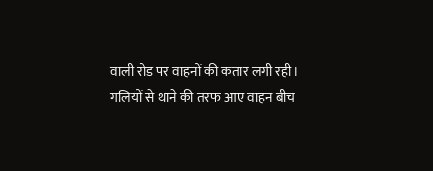वाली रोड पर वाहनों की कतार लगी रही।
गलियों से थाने की तरफ आए वाहन बीच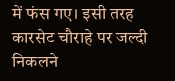में फंस गए। इसी तरह कारसेट चौराहे पर जल्दी निकलने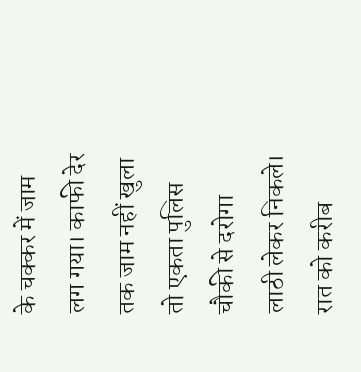के चक्कर में जाम लग गया। काफी देर तक जाम नहीं खुला तो एकता पुलिस चौकी से दरोगा लाठी लेकर निकले। रात को करीब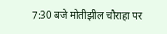7:30 बजे मोतीझील चौराहा पर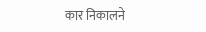कार निकालने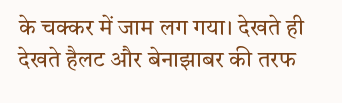के चक्कर में जाम लग गया। देखते ही देखते हैलट और बेनाझाबर की तरफ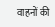वाहनों की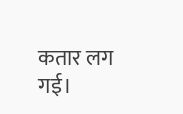कतार लग गई।